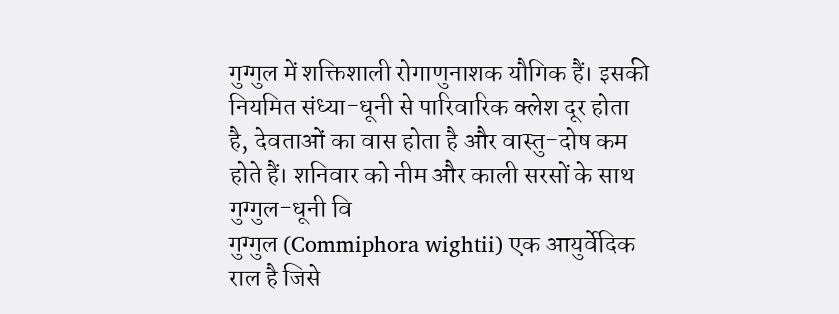गुग्गुल में शक्तिशाली रोगाणुनाशक यौगिक हैं। इसकी नियमित संध्या-धूनी से पारिवारिक क्लेश दूर होता है, देवताओं का वास होता है और वास्तु-दोष कम होते हैं। शनिवार को नीम और काली सरसों के साथ गुग्गुल-धूनी वि
गुग्गुल (Commiphora wightii) एक आयुर्वेदिक राल है जिसे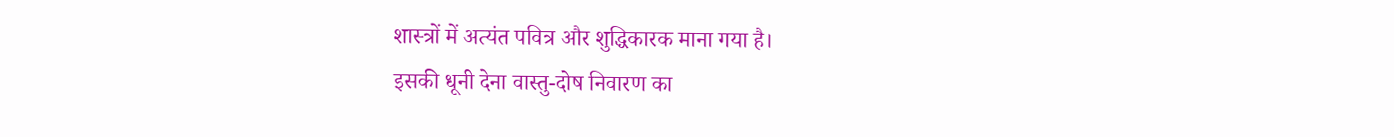शास्त्रों में अत्यंत पवित्र और शुद्धिकारक माना गया है।
इसकी धूनी देना वास्तु-दोष निवारण का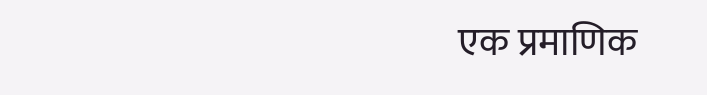एक प्रमाणिक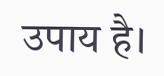उपाय है।